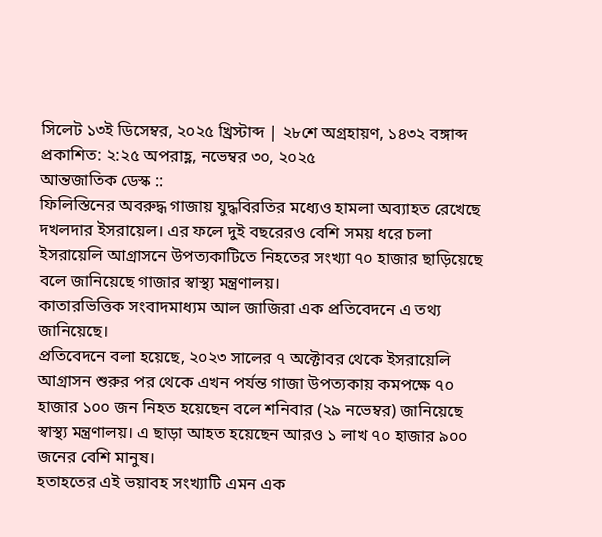সিলেট ১৩ই ডিসেম্বর, ২০২৫ খ্রিস্টাব্দ | ২৮শে অগ্রহায়ণ, ১৪৩২ বঙ্গাব্দ
প্রকাশিত: ২:২৫ অপরাহ্ণ, নভেম্বর ৩০, ২০২৫
আন্তজাতিক ডেস্ক ::
ফিলিস্তিনের অবরুদ্ধ গাজায় যুদ্ধবিরতির মধ্যেও হামলা অব্যাহত রেখেছে দখলদার ইসরায়েল। এর ফলে দুই বছরেরও বেশি সময় ধরে চলা ইসরায়েলি আগ্রাসনে উপত্যকাটিতে নিহতের সংখ্যা ৭০ হাজার ছাড়িয়েছে বলে জানিয়েছে গাজার স্বাস্থ্য মন্ত্রণালয়।
কাতারভিত্তিক সংবাদমাধ্যম আল জাজিরা এক প্রতিবেদনে এ তথ্য জানিয়েছে।
প্রতিবেদনে বলা হয়েছে, ২০২৩ সালের ৭ অক্টোবর থেকে ইসরায়েলি আগ্রাসন শুরুর পর থেকে এখন পর্যন্ত গাজা উপত্যকায় কমপক্ষে ৭০ হাজার ১০০ জন নিহত হয়েছেন বলে শনিবার (২৯ নভেম্বর) জানিয়েছে স্বাস্থ্য মন্ত্রণালয়। এ ছাড়া আহত হয়েছেন আরও ১ লাখ ৭০ হাজার ৯০০ জনের বেশি মানুষ।
হতাহতের এই ভয়াবহ সংখ্যাটি এমন এক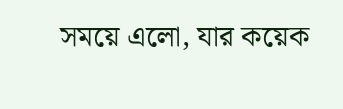সময়ে এলো, যার কয়েক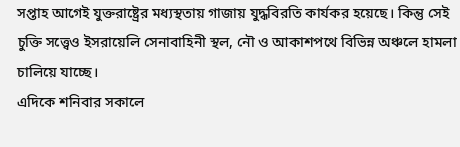সপ্তাহ আগেই যুক্তরাষ্ট্রের মধ্যস্থতায় গাজায় যুদ্ধবিরতি কার্যকর হয়েছে। কিন্তু সেই চুক্তি সত্ত্বেও ইসরায়েলি সেনাবাহিনী স্থল, নৌ ও আকাশপথে বিভিন্ন অঞ্চলে হামলা চালিয়ে যাচ্ছে।
এদিকে শনিবার সকালে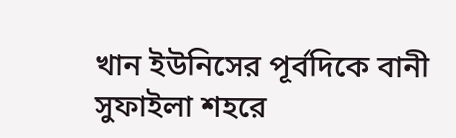খান ইউনিসের পূর্বদিকে বানী সুফাইলা শহরে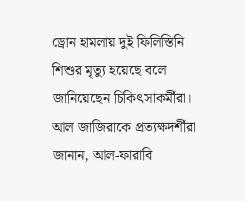ড্রোন হামলায় দুই ফিলিস্তিনি শিশুর মৃত্যু হয়েছে বলে জানিয়েছেন চিকিৎসাকর্মীরা।
আল জাজিরাকে প্রত্যক্ষদর্শীরা জানান, আল-ফারাবি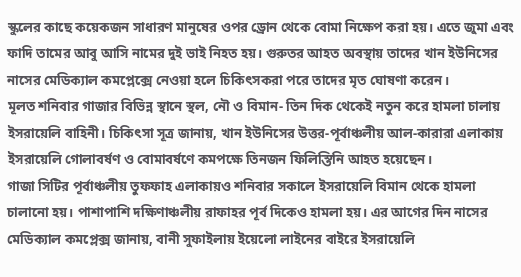স্কুলের কাছে কয়েকজন সাধারণ মানুষের ওপর ড্রোন থেকে বোমা নিক্ষেপ করা হয়। এতে জুমা এবং ফাদি তামের আবু আসি নামের দুই ভাই নিহত হয়। গুরুতর আহত অবস্থায় তাদের খান ইউনিসের নাসের মেডিক্যাল কমপ্লেক্সে নেওয়া হলে চিকিৎসকরা পরে তাদের মৃত ঘোষণা করেন।
মূলত শনিবার গাজার বিভিন্ন স্থানে স্থল, নৌ ও বিমান- তিন দিক থেকেই নতুন করে হামলা চালায় ইসরায়েলি বাহিনী। চিকিৎসা সূত্র জানায়, খান ইউনিসের উত্তর-পূর্বাঞ্চলীয় আল-কারারা এলাকায় ইসরায়েলি গোলাবর্ষণ ও বোমাবর্ষণে কমপক্ষে তিনজন ফিলিস্তিনি আহত হয়েছেন।
গাজা সিটির পূর্বাঞ্চলীয় তুফফাহ এলাকায়ও শনিবার সকালে ইসরায়েলি বিমান থেকে হামলা চালানো হয়। পাশাপাশি দক্ষিণাঞ্চলীয় রাফাহর পূর্ব দিকেও হামলা হয়। এর আগের দিন নাসের মেডিক্যাল কমপ্লেক্স জানায়, বানী সুফাইলায় ইয়েলো লাইনের বাইরে ইসরায়েলি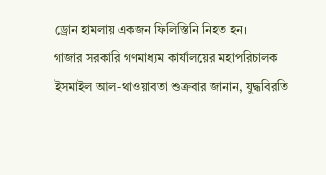ড্রোন হামলায় একজন ফিলিস্তিনি নিহত হন।
গাজার সরকারি গণমাধ্যম কার্যালয়ের মহাপরিচালক ইসমাইল আল-থাওয়াবতা শুক্রবার জানান, যুদ্ধবিরতি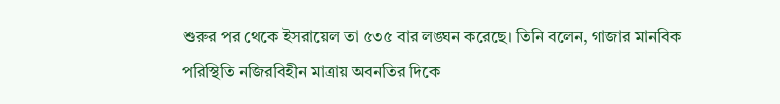শুরুর পর থেকে ইসরায়েল তা ৫৩৫ বার লঙ্ঘন করেছে। তিনি বলেন, গাজার মানবিক পরিস্থিতি নজিরবিহীন মাত্রায় অবনতির দিকে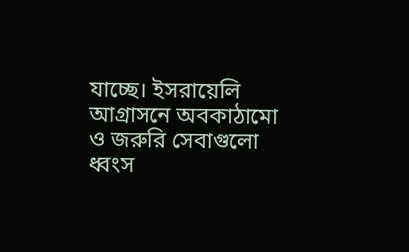যাচ্ছে। ইসরায়েলি আগ্রাসনে অবকাঠামো ও জরুরি সেবাগুলো ধ্বংস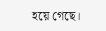হয়ে গেছে।